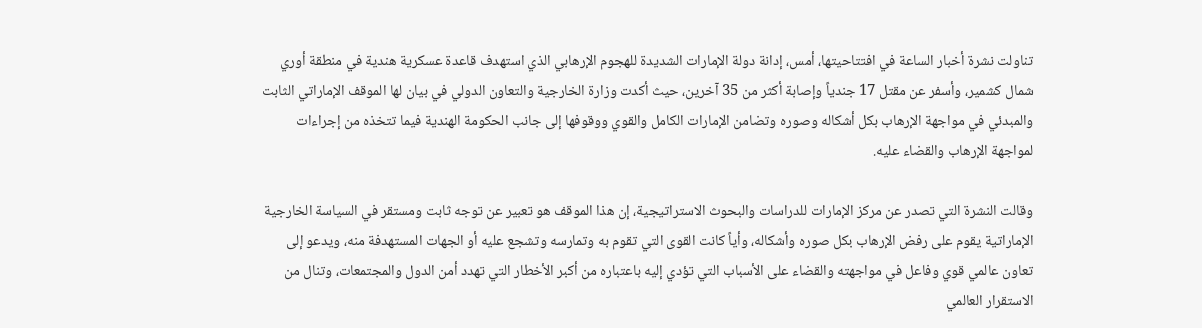تناولت نشرة أخبار الساعة في افتتاحيتها، أمس، إدانة دولة الإمارات الشديدة للهجوم الإرهابي الذي استهدف قاعدة عسكرية هندية في منطقة أوري شمال كشمير، وأسفر عن مقتل 17 جندياً وإصابة أكثر من 35 آخرين، حيث أكدت وزارة الخارجية والتعاون الدولي في بيان لها الموقف الإماراتي الثابت والمبدئي في مواجهة الإرهاب بكل أشكاله وصوره وتضامن الإمارات الكامل والقوي ووقوفها إلى جانب الحكومة الهندية فيما تتخذه من إجراءات لمواجهة الإرهاب والقضاء عليه.

وقالت النشرة التي تصدر عن مركز الإمارات للدراسات والبحوث الاستراتيجية، إن هذا الموقف هو تعبير عن توجه ثابت ومستقر في السياسة الخارجية الإماراتية يقوم على رفض الإرهاب بكل صوره وأشكاله، وأياً كانت القوى التي تقوم به وتمارسه وتشجع عليه أو الجهات المستهدفة منه، ويدعو إلى تعاون عالمي قوي وفاعل في مواجهته والقضاء على الأسباب التي تؤدي إليه باعتباره من أكبر الأخطار التي تهدد أمن الدول والمجتمعات، وتنال من الاستقرار العالمي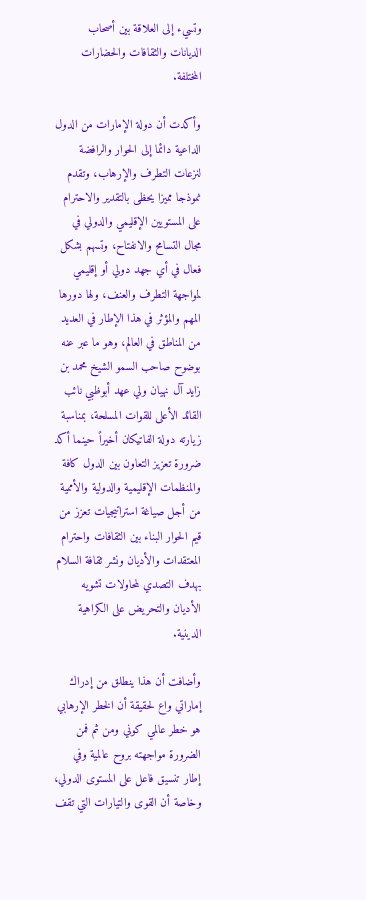وتسيء إلى العلاقة بين أصحاب الديانات والثقافات والحضارات المختلفة.

وأكدت أن دولة الإمارات من الدول الداعية دائما إلى الحوار والرافضة لنزعات التطرف والإرهاب، وتقدم نموذجا مميزا يحظى بالتقدير والاحترام على المستويين الإقليمي والدولي في مجال التسامح والانفتاح، وتسهم بشكل فعال في أي جهد دولي أو إقليمي لمواجهة التطرف والعنف، ولها دورها المهم والمؤثر في هذا الإطار في العديد من المناطق في العالم، وهو ما عبر عنه بوضوح صاحب السمو الشيخ محمد بن زايد آل نهيان ولي عهد أبوظبي نائب القائد الأعلى للقوات المسلحة، بمناسبة زيارته دولة الفاتيكان أخيراً حينما أكد ضرورة تعزيز التعاون بين الدول كافة والمنظمات الإقليمية والدولية والأممية من أجل صياغة استراتيجيات تعزز من قيم الحوار البناء بين الثقافات واحترام المعتقدات والأديان ونشر ثقافة السلام بهدف التصدي لمحاولات تشويه الأديان والتحريض على الكراهية الدينية.

وأضافت أن هذا ينطلق من إدراك إماراتي واع لحقيقة أن الخطر الإرهابي هو خطر عالمي كوني ومن ثم فمن الضرورة مواجهته بروح عالمية وفي إطار تنسيق فاعل على المستوى الدولي، وخاصة أن القوى والتيارات التي تقف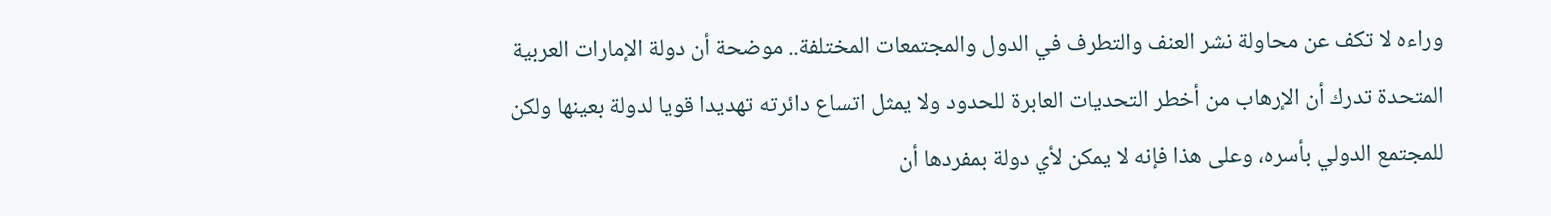وراءه لا تكف عن محاولة نشر العنف والتطرف في الدول والمجتمعات المختلفة.. موضحة أن دولة الإمارات العربية المتحدة تدرك أن الإرهاب من أخطر التحديات العابرة للحدود ولا يمثل اتساع دائرته تهديدا قويا لدولة بعينها ولكن للمجتمع الدولي بأسره، وعلى هذا فإنه لا يمكن لأي دولة بمفردها أن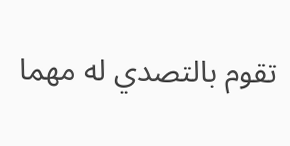تقوم بالتصدي له مهما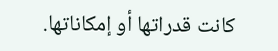كانت قدراتها أو إمكاناتها.